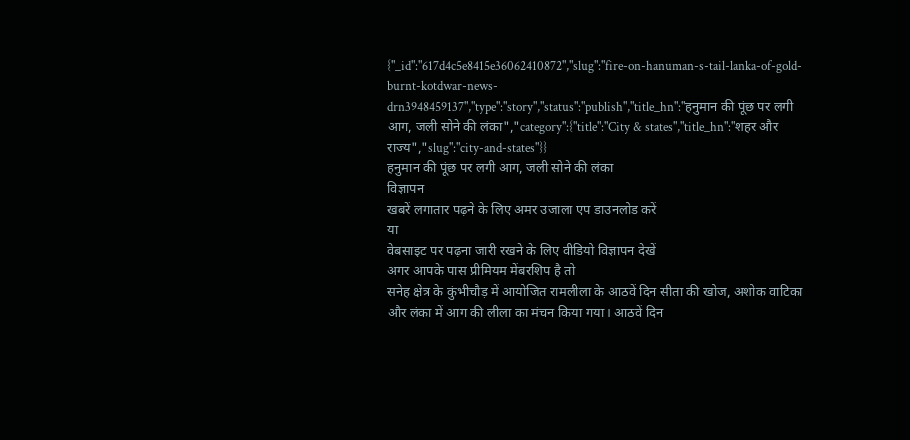{"_id":"617d4c5e8415e36062410872","slug":"fire-on-hanuman-s-tail-lanka-of-gold-burnt-kotdwar-news-drn3948459137","type":"story","status":"publish","title_hn":"हनुमान की पूंछ पर लगी आग, जली सोने की लंका","category":{"title":"City & states","title_hn":"शहर और राज्य","slug":"city-and-states"}}
हनुमान की पूंछ पर लगी आग, जली सोने की लंका
विज्ञापन
खबरें लगातार पढ़ने के लिए अमर उजाला एप डाउनलोड करें
या
वेबसाइट पर पढ़ना जारी रखने के लिए वीडियो विज्ञापन देखें
अगर आपके पास प्रीमियम मेंबरशिप है तो
सनेह क्षेत्र के कुंभीचौड़ में आयोजित रामलीला के आठवें दिन सीता की खोज, अशोक वाटिका और लंका में आग की लीला का मंचन किया गया। आठवें दिन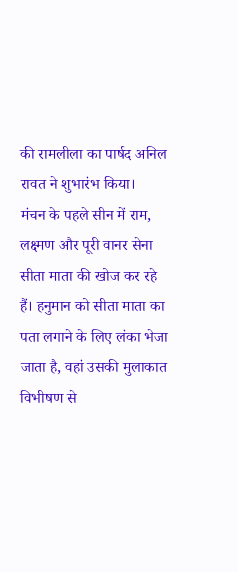की रामलीला का पार्षद अनिल रावत ने शुभारंभ किया।
मंचन के पहले सीन में राम, लक्ष्मण और पूरी वानर सेना सीता माता की खोज कर रहे हैं। हनुमान को सीता माता का पता लगाने के लिए लंका भेजा जाता है, वहां उसकी मुलाकात विभीषण से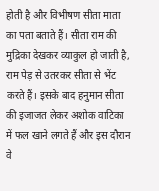होती है और विभीषण सीता माता का पता बताते हैं। सीता राम की मुद्रिका देखकर व्याकुल हो जाती है, राम पेड़ से उतरकर सीता से भेंट करते हैं। इसके बाद हनुमान सीता की इजाजत लेकर अशोक वाटिका में फल खाने लगते हैं और इस दौरान वे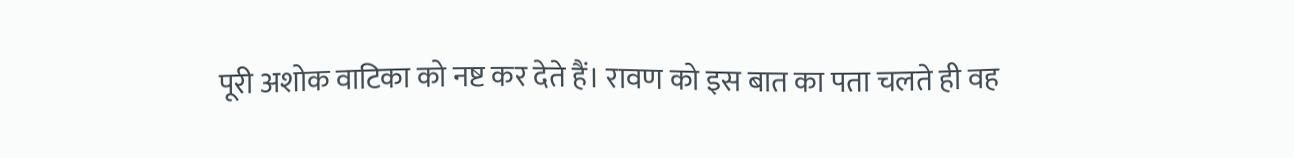पूरी अशोक वाटिका को नष्ट कर देते हैं। रावण को इस बात का पता चलते ही वह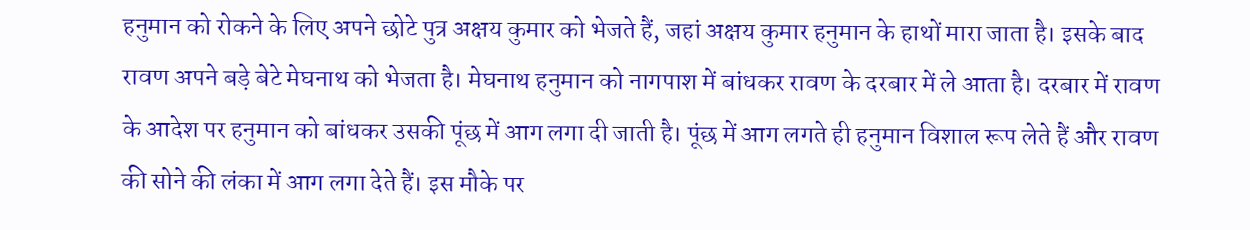हनुमान को रोकने के लिए अपने छोटे पुत्र अक्षय कुमार को भेजते हैं, जहां अक्षय कुमार हनुमान के हाथों मारा जाता है। इसके बाद रावण अपने बड़े बेटे मेघनाथ को भेजता है। मेघनाथ हनुमान को नागपाश में बांधकर रावण के दरबार में ले आता है। दरबार में रावण के आदेश पर हनुमान को बांधकर उसकी पूंछ में आग लगा दी जाती है। पूंछ में आग लगते ही हनुमान विशाल रूप लेते हैं और रावण की सोने की लंका में आग लगा देते हैं। इस मौके पर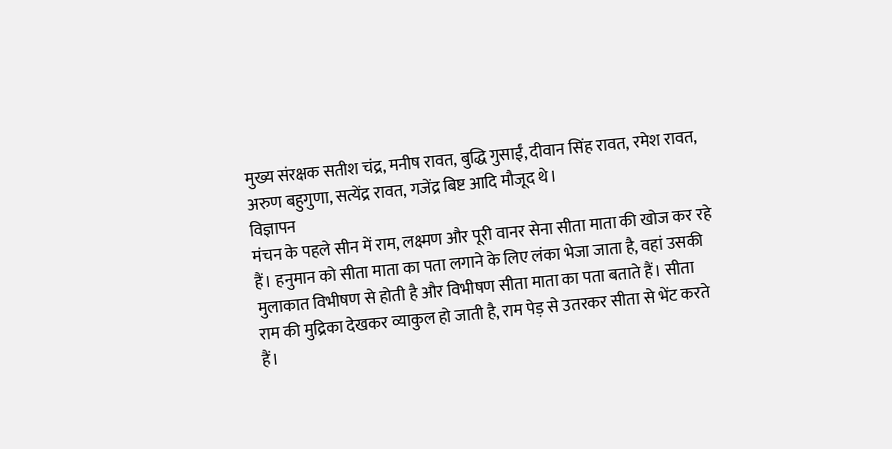मुख्य संरक्षक सतीश चंद्र, मनीष रावत, बुद्धि गुसाईं, दीवान सिंह रावत, रमेश रावत, अरुण बहुगुणा, सत्येंद्र रावत, गजेंद्र बिष्ट आदि मौजूद थे।
विज्ञापन
मंचन के पहले सीन में राम, लक्ष्मण और पूरी वानर सेना सीता माता की खोज कर रहे हैं। हनुमान को सीता माता का पता लगाने के लिए लंका भेजा जाता है, वहां उसकी मुलाकात विभीषण से होती है और विभीषण सीता माता का पता बताते हैं। सीता राम की मुद्रिका देखकर व्याकुल हो जाती है, राम पेड़ से उतरकर सीता से भेंट करते हैं।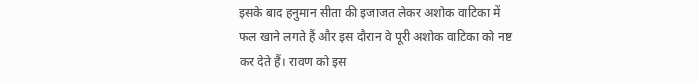इसके बाद हनुमान सीता की इजाजत लेकर अशोक वाटिका में फल खाने लगते हैं और इस दौरान वे पूरी अशोक वाटिका को नष्ट कर देते हैं। रावण को इस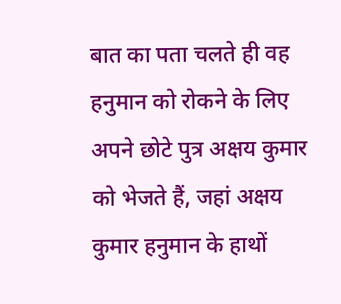बात का पता चलते ही वह हनुमान को रोकने के लिए अपने छोटे पुत्र अक्षय कुमार को भेजते हैं, जहां अक्षय कुमार हनुमान के हाथों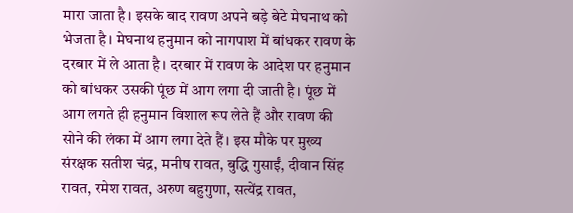मारा जाता है। इसके बाद रावण अपने बड़े बेटे मेघनाथ को भेजता है। मेघनाथ हनुमान को नागपाश में बांधकर रावण के दरबार में ले आता है। दरबार में रावण के आदेश पर हनुमान को बांधकर उसकी पूंछ में आग लगा दी जाती है। पूंछ में आग लगते ही हनुमान विशाल रूप लेते हैं और रावण की सोने की लंका में आग लगा देते हैं। इस मौके पर मुख्य संरक्षक सतीश चंद्र, मनीष रावत, बुद्धि गुसाईं, दीवान सिंह रावत, रमेश रावत, अरुण बहुगुणा, सत्येंद्र रावत,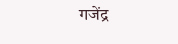गजेंद्र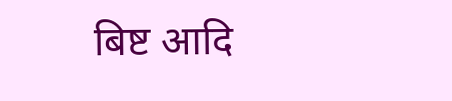बिष्ट आदि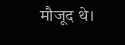मौजूद थे।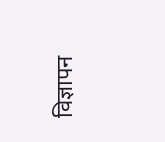विज्ञापन